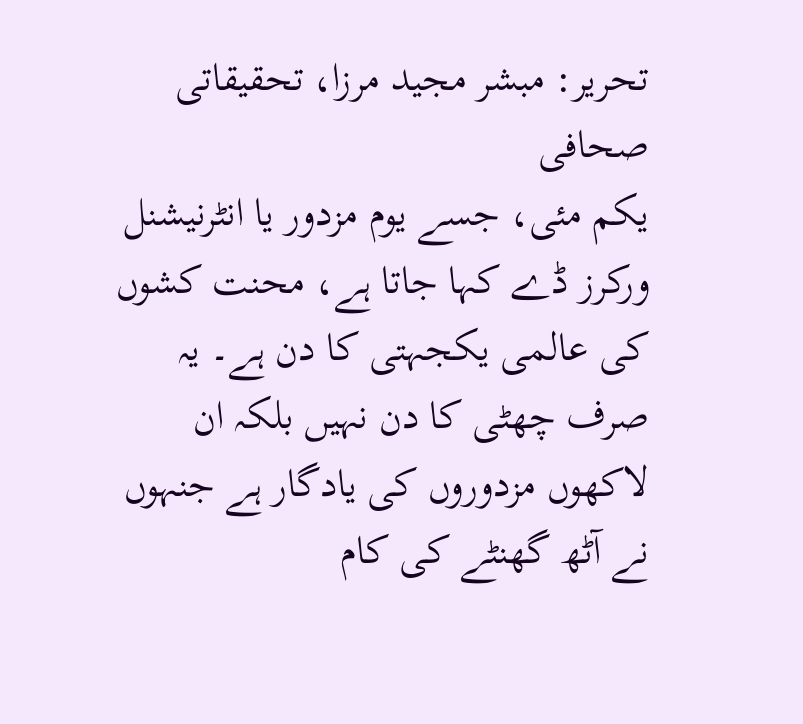تحریر: مبشر مجید مرزا، تحقیقاتی صحافی
یکم مئی، جسے یوم مزدور یا انٹرنیشنل ورکرز ڈے کہا جاتا ہے، محنت کشوں کی عالمی یکجہتی کا دن ہے۔ یہ صرف چھٹی کا دن نہیں بلکہ ان لاکھوں مزدوروں کی یادگار ہے جنہوں نے آٹھ گھنٹے کی کام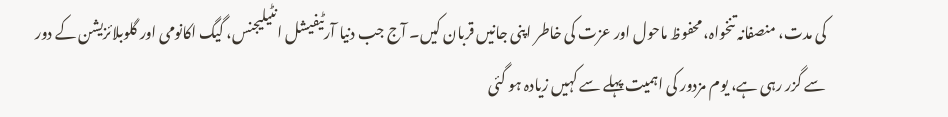کی مدت، منصفانہ تنخواہ، محفوظ ماحول اور عزت کی خاطر اپنی جانیں قربان کیں۔ آج جب دنیا آرٹیفیشل انٹیلیجنس، گیگ اکانومی اور گلوبلائزیشن کے دور سے گزر رہی ہے، یوم مزدور کی اہمیت پہلے سے کہیں زیادہ ہو گئی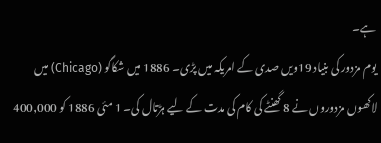ہے۔
یوم مزدور کی بنیاد 19ویں صدی کے امریکہ میں پڑی۔ 1886 میں شکاگو (Chicago) میں لاکھوں مزدوروں نے 8 گھنٹے کی کام کی مدت کے لیے ہڑتال کی۔ 1 مئی 1886 کو 400,000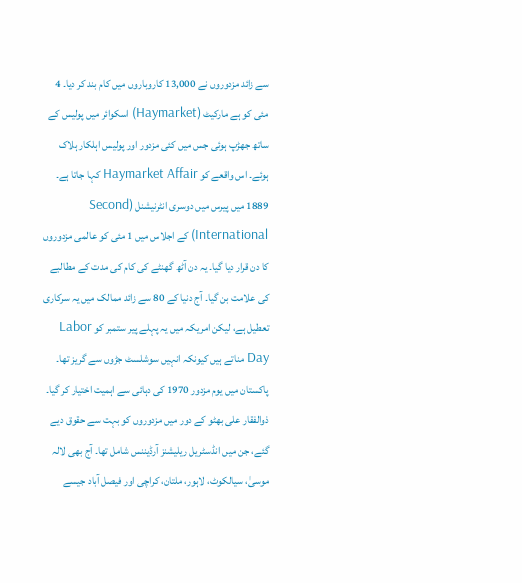سے زائد مزدوروں نے 13,000 کاروباروں میں کام بند کر دیا۔ 4 مئی کو ہے مارکیٹ (Haymarket) اسکوائر میں پولیس کے ساتھ جھڑپ ہوئی جس میں کئی مزدور اور پولیس اہلکار ہلاک ہوئے۔ اس واقعے کو Haymarket Affair کہا جاتا ہے۔
1889 میں پیرس میں دوسری انٹرنیشنل (Second International) کے اجلاس میں 1 مئی کو عالمی مزدوروں کا دن قرار دیا گیا۔ یہ دن آٹھ گھنٹے کی کام کی مدت کے مطالبے کی علامت بن گیا۔ آج دنیا کے 80 سے زائد ممالک میں یہ سرکاری تعطیل ہے، لیکن امریکہ میں یہ پہلے پیر ستمبر کو Labor Day مناتے ہیں کیونکہ انہیں سوشلسٹ جڑوں سے گریز تھا۔
پاکستان میں یوم مزدور 1970 کی دہائی سے اہمیت اختیار کر گیا۔ ذوالفقار علی بھٹو کے دور میں مزدوروں کو بہت سے حقوق دیے گئے، جن میں انڈسٹریل ریلیشنز آرڈیننس شامل تھا۔ آج بھی لالہ موسیٰ، سیالکوٹ، لاہور، ملتان، کراچی اور فیصل آباد جیسے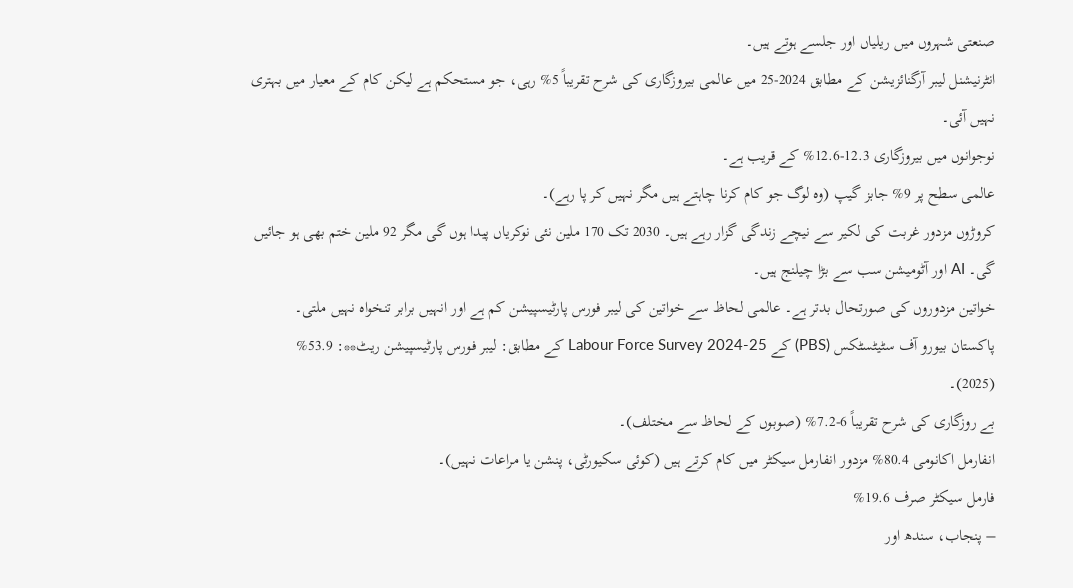صنعتی شہروں میں ریلیاں اور جلسے ہوتے ہیں۔
انٹرنیشنل لیبر آرگنائزیشن کے مطابق 2024-25 میں عالمی بیروزگاری کی شرح تقریباً 5% رہی، جو مستحکم ہے لیکن کام کے معیار میں بہتری نہیں آئی۔
نوجوانوں میں بیروزگاری 12.3-12.6% کے قریب ہے۔
عالمی سطح پر 9% جابز گیپ (وہ لوگ جو کام کرنا چاہتے ہیں مگر نہیں کر پا رہے)۔
کروڑوں مزدور غربت کی لکیر سے نیچے زندگی گزار رہے ہیں۔ 2030 تک 170 ملین نئی نوکریاں پیدا ہوں گی مگر 92 ملین ختم بھی ہو جائیں گی۔ AI اور آٹومیشن سب سے بڑا چیلنج ہیں۔
خواتین مزدوروں کی صورتحال بدتر ہے۔ عالمی لحاظ سے خواتین کی لیبر فورس پارٹیسپیشن کم ہے اور انہیں برابر تنخواہ نہیں ملتی۔
پاکستان بیورو آف سٹیٹسٹکس (PBS) کے Labour Force Survey 2024-25 کے مطابق: لیبر فورس پارٹیسپیشن ریٹ**: 53.9% (2025)۔
بے روزگاری کی شرح تقریباً 6-7.2% (صوبوں کے لحاظ سے مختلف)۔
انفارمل اکانومی 80.4% مزدور انفارمل سیکٹر میں کام کرتے ہیں (کوئی سکیورٹی، پنشن یا مراعات نہیں)۔
فارمل سیکٹر صرف 19.6%
– پنجاب، سندھ اور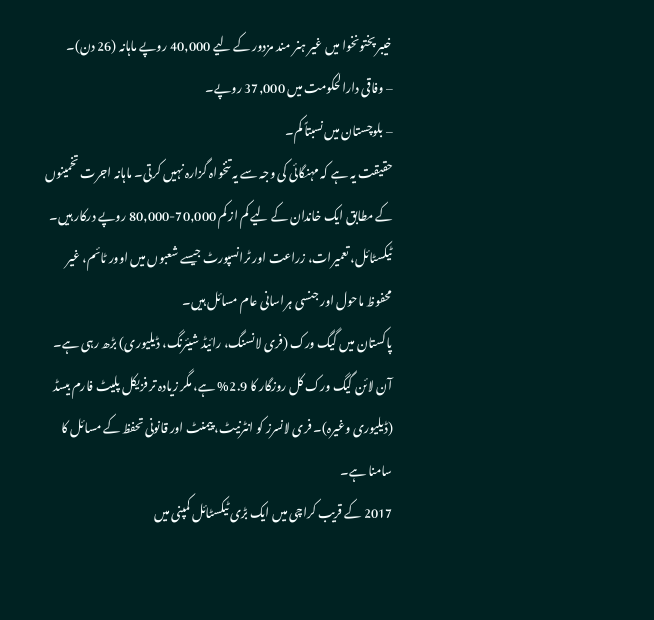خیبر پختونخوا میں غیر ہنر مند مزدور کے لیے 40,000 روپے ماہانہ (26 دن)۔
– وفاقی دارالحکومت میں 37,000 روپے۔
– بلوچستان میں نسبتاً کم۔
حقیقت یہ ہے کہ مہنگائی کی وجہ سے یہ تنخواہ گزارہ نہیں کرتی۔ ماہانہ اجرت تخمینوں کے مطابق ایک خاندان کے لیے کم از کم 70,000-80,000 روپے درکار ہیں۔ ٹیکسٹائل، تعمیرات، زراعت اور ٹرانسپورٹ جیسے شعبوں میں اوور ٹائم، غیر محفوظ ماحول اور جنسی ہراسانی عام مسائل ہیں۔
پاکستان میں گیگ ورک (فری لانسنگ، رائیڈ شیئرنگ، ڈیلیوری) بڑھ رہی ہے۔ آن لائن گیگ ورک کل روزگار کا 2.9% ہے، مگر زیادہ تر فزیکل پلیٹ فارم بیسڈ (ڈیلیوری وغیرہ)۔ فری لانسرز کو انٹرنیٹ، پیمنٹ اور قانونی تحفظ کے مسائل کا سامنا ہے۔
2017 کے قریب کراچی میں ایک بڑی ٹیکسٹائل کمپنی میں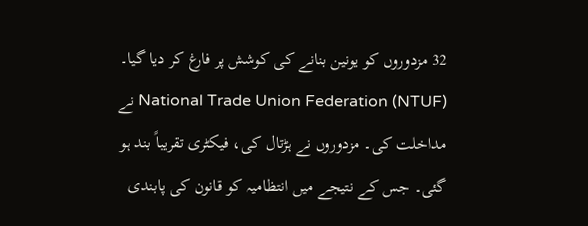32 مزدوروں کو یونین بنانے کی کوشش پر فارغ کر دیا گیا۔ National Trade Union Federation (NTUF) نے مداخلت کی۔ مزدوروں نے ہڑتال کی، فیکٹری تقریباً بند ہو گئی۔ جس کے نتیجے میں انتظامیہ کو قانون کی پابندی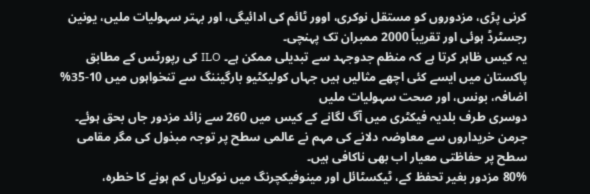کرنی پڑی، مزدوروں کو مستقل نوکری، اوور ٹائم کی ادائیگی، اور بہتر سہولیات ملیں، یونین رجسٹرڈ ہوئی اور تقریباً 2000 ممبران تک پہنچی۔
یہ کیس ظاہر کرتا ہے کہ منظم جدوجہد سے تبدیلی ممکن ہے۔ ILO کی رپورٹس کے مطابق پاکستان میں ایسے کئی اچھے مثالیں ہیں جہاں کولیکٹیو بارگیننگ سے تنخواہوں میں 10-35% اضافہ، بونس، اور صحت سہولیات ملیں
دوسری طرف بلدیہ فیکٹری میں آگ لگانے کے کیس میں 260 سے زائد مزدور جاں بحق ہوئے۔ جرمن خریداروں سے معاوضہ دلانے کی مہم نے عالمی سطح پر توجہ مبذول کی مگر مقامی سطح پر حفاظتی معیار اب بھی ناکافی ہیں۔
80% مزدور بغیر تحفظ کے، ٹیکسٹائل اور مینوفیکچرنگ میں نوکریاں کم ہونے کا خطرہ،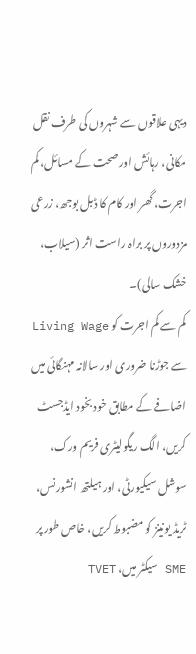دیہی علاقوں سے شہروں کی طرف نقل مکانی، رہائش اور صحت کے مسائل، کم اجرت، گھر اور کام کا ڈبل بوجھ، زرعی مزدوروں پر براہ راست اثر (سیلاب، خشک سالی)۔
کم سے کم اجرت کو Living Wage سے جوڑنا ضروری اور سالانہ مہنگائی میں اضافے کے مطابق خود بخود ایڈجسٹ کریں، الگ ریگولیٹری فریم ورک، سوشل سیکیورٹی، اور ہیلتھ انشورنس، ٹریڈ یونینز کو مضبوط کریں، خاص طور پر SME سیکٹر میں، TVET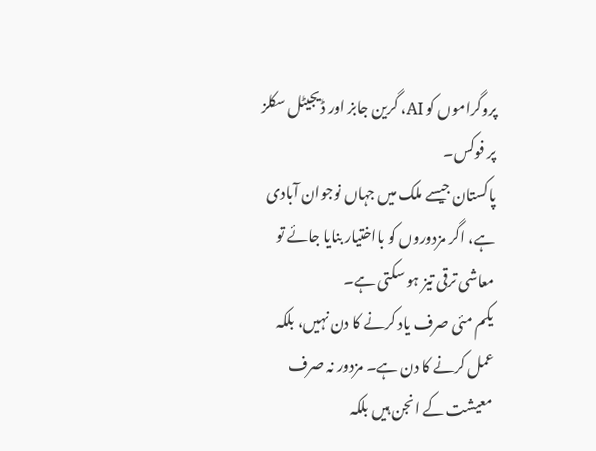پروگراموں کو AI، گرین جابز اور ڈیجیٹل سکلز پر فوکس۔
پاکستان جیسے ملک میں جہاں نوجوان آبادی ہے، اگر مزدوروں کو بااختیار بنایا جائے تو معاشی ترقی تیز ہو سکتی ہے۔
یکم مئی صرف یاد کرنے کا دن نہیں، بلکہ عمل کرنے کا دن ہے۔ مزدور نہ صرف معیشت کے انجن ہیں بلکہ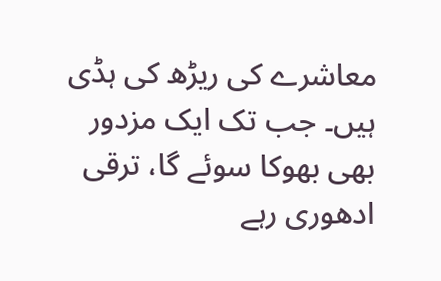معاشرے کی ریڑھ کی ہڈی ہیں۔ جب تک ایک مزدور بھی بھوکا سوئے گا، ترقی ادھوری رہے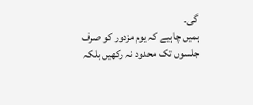گی۔
ہمیں چاہیے کہ یوم مزدور کو صرف جلسوں تک محدود نہ رکھیں بلکہ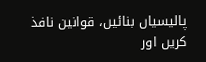پالیسیاں بنائیں، قوانین نافذ کریں اور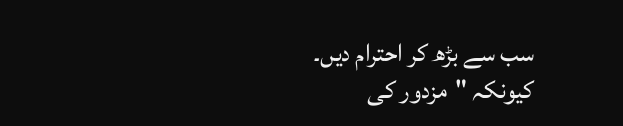سب سے بڑھ کر احترام دیں۔ کیونکہ "مزدور کی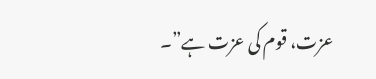عزت، قوم کی عزت ہے”۔